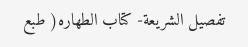تفصيل الشريعة- كتاب الطهاره( طبع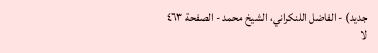جديد) - الفاضل اللنكراني، الشيخ محمد - الصفحة ٤٦٣
لا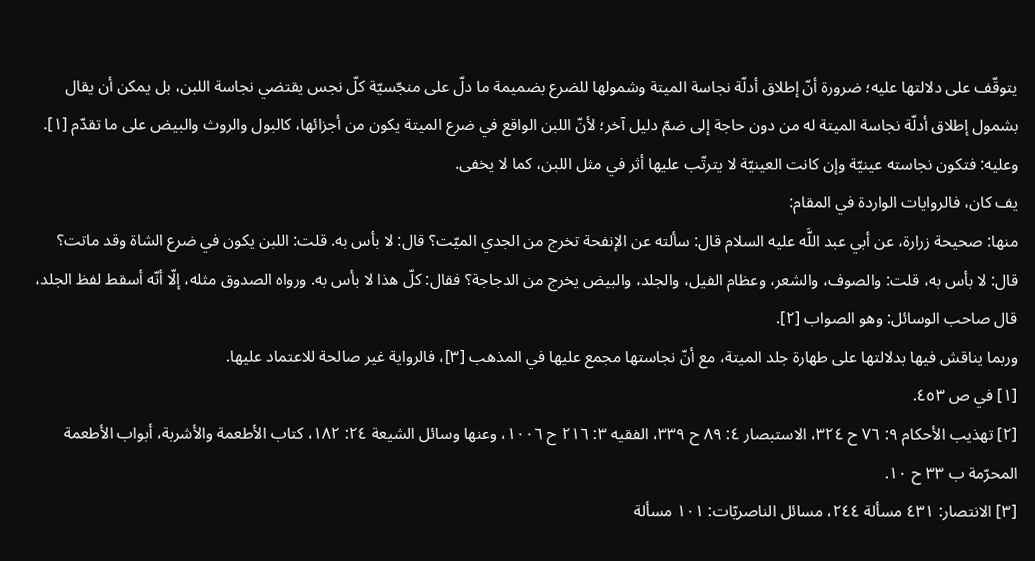يتوقّف على دلالتها عليه؛ ضرورة أنّ إطلاق أدلّة نجاسة الميتة وشمولها للضرع بضميمة ما دلّ على منجّسيّة كلّ نجس يقتضي نجاسة اللبن، بل يمكن أن يقال بشمول إطلاق أدلّة نجاسة الميتة له من دون حاجة إلى ضمّ دليل آخر؛ لأنّ اللبن الواقع في ضرع الميتة يكون من أجزائها، كالبول والروث والبيض على ما تقدّم [١].
وعليه: فتكون نجاسته عينيّة وإن كانت العينيّة لا يترتّب عليها أثر في مثل اللبن، كما لا يخفى.
يف كان، فالروايات الواردة في المقام:
منها: صحيحة زرارة، عن أبي عبد اللَّه عليه السلام قال: سألته عن الإنفحة تخرج من الجدي الميّت؟ قال: لا بأس به. قلت: اللبن يكون في ضرع الشاة وقد ماتت؟ قال: لا بأس به، قلت: والصوف، والشعر، وعظام الفيل، والجلد، والبيض يخرج من الدجاجة؟ فقال: كلّ هذا لا بأس به. ورواه الصدوق مثله، إلّا أنّه أسقط لفظ الجلد، قال صاحب الوسائل: وهو الصواب [٢].
وربما يناقش فيها بدلالتها على طهارة جلد الميتة، مع أنّ نجاستها مجمع عليها في المذهب [٣]، فالرواية غير صالحة للاعتماد عليها.
[١] في ص ٤٥٣.
[٢] تهذيب الأحكام ٩: ٧٦ ح ٣٢٤، الاستبصار ٤: ٨٩ ح ٣٣٩، الفقيه ٣: ٢١٦ ح ١٠٠٦، وعنها وسائل الشيعة ٢٤: ١٨٢، كتاب الأطعمة والأشربة، أبواب الأطعمة المحرّمة ب ٣٣ ح ١٠.
[٣] الانتصار: ٤٣١ مسألة ٢٤٤، مسائل الناصريّات: ١٠١ مسألة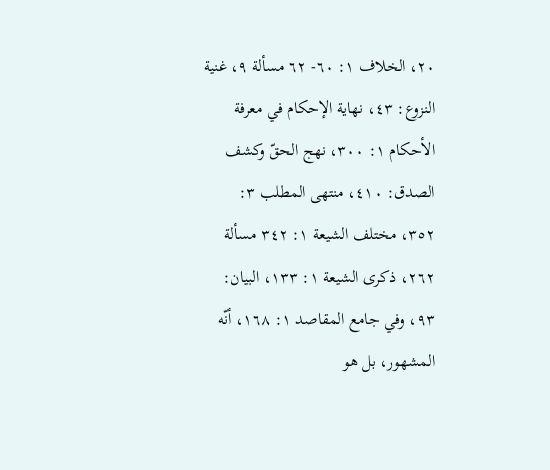٢٠، الخلاف ١: ٦٠- ٦٢ مسألة ٩، غنية النزوع: ٤٣، نهاية الإحكام في معرفة الأحكام ١: ٣٠٠، نهج الحقّ وكشف الصدق: ٤١٠، منتهى المطلب ٣: ٣٥٢، مختلف الشيعة ١: ٣٤٢ مسألة ٢٦٢، ذكرى الشيعة ١: ١٣٣، البيان: ٩٣، وفي جامع المقاصد ١: ١٦٨، أنّه المشهور، بل هو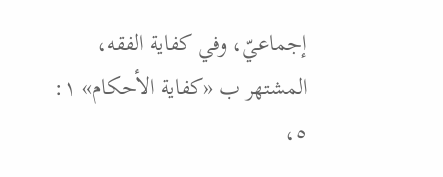إجماعيّ، وفي كفاية الفقه، المشتهر ب «كفاية الأحكام» ١: ٥،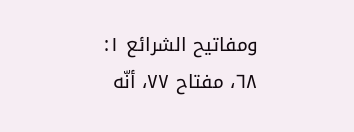ومفاتيح الشرائع ١: ٦٨، مفتاح ٧٧، أنّه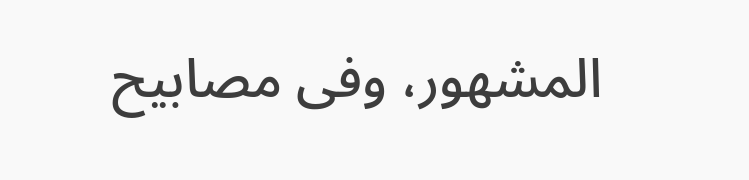المشهور، وفى مصابيح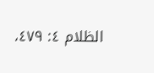الظلام ٤: ٤٧٩،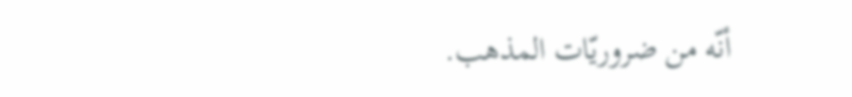أنّه من ضروريّات المذهب.